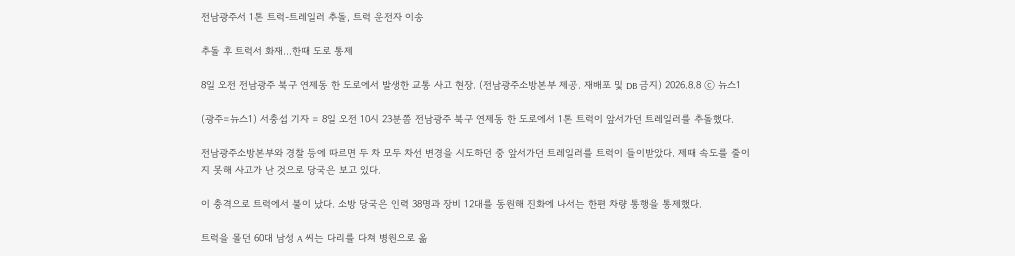전남광주서 1톤 트럭-트레일러 추돌, 트럭 운전자 이송

추돌 후 트럭서 화재…한때 도로 통제

8일 오전 전남광주 북구 연제동 한 도로에서 발생한 교통 사고 현장. (전남광주소방본부 제공. 재배포 및 DB 금지) 2026.8.8 ⓒ 뉴스1

(광주=뉴스1) 서충섭 기자 = 8일 오전 10시 23분쯤 전남광주 북구 연제동 한 도로에서 1톤 트럭이 앞서가던 트레일러를 추돌했다.

전남광주소방본부와 경찰 등에 따르면 두 차 모두 차선 변경을 시도하던 중 앞서가던 트레일러를 트럭이 들이받았다. 제때 속도를 줄이지 못해 사고가 난 것으로 당국은 보고 있다.

이 충격으로 트럭에서 불이 났다. 소방 당국은 인력 38명과 장비 12대를 동원해 진화에 나서는 한편 차량 통행을 통제했다.

트럭을 몰던 60대 남성 A 씨는 다리를 다쳐 병원으로 옮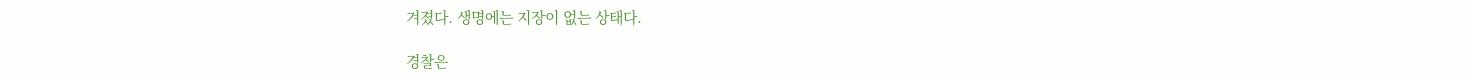겨졌다. 생명에는 지장이 없는 상태다.

경찰은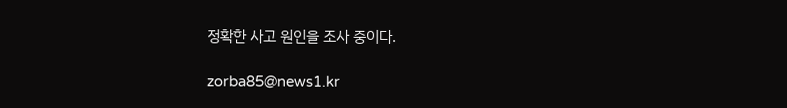정확한 사고 원인을 조사 중이다.

zorba85@news1.kr